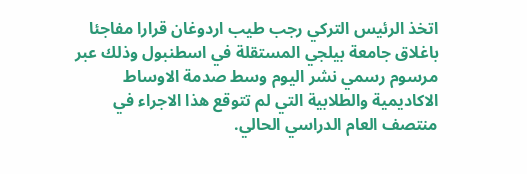اتخذ الرئيس التركي رجب طيب اردوغان قرارا مفاجئا باغلاق جامعة بيلجي المستقلة في اسطنبول وذلك عبر مرسوم رسمي نشر اليوم وسط صدمة الاوساط الاكاديمية والطلابية التي لم تتوقع هذا الاجراء في منتصف العام الدراسي الحالي.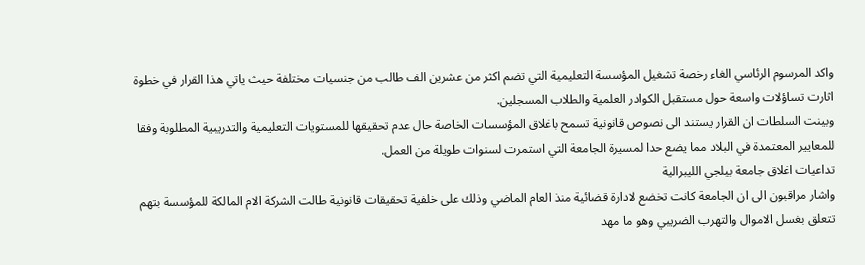واكد المرسوم الرئاسي الغاء رخصة تشغيل المؤسسة التعليمية التي تضم اكثر من عشرين الف طالب من جنسيات مختلفة حيث ياتي هذا القرار في خطوة اثارت تساؤلات واسعة حول مستقبل الكوادر العلمية والطلاب المسجلين.
وبينت السلطات ان القرار يستند الى نصوص قانونية تسمح باغلاق المؤسسات الخاصة حال عدم تحقيقها للمستويات التعليمية والتدريبية المطلوبة وفقا للمعايير المعتمدة في البلاد مما يضع حدا لمسيرة الجامعة التي استمرت لسنوات طويلة من العمل.
تداعيات اغلاق جامعة بيلجي الليبرالية
واشار مراقبون الى ان الجامعة كانت تخضع لادارة قضائية منذ العام الماضي وذلك على خلفية تحقيقات قانونية طالت الشركة الام المالكة للمؤسسة بتهم تتعلق بغسل الاموال والتهرب الضريبي وهو ما مهد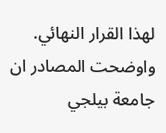لهذا القرار النهائي.
واوضحت المصادر ان جامعة بيلجي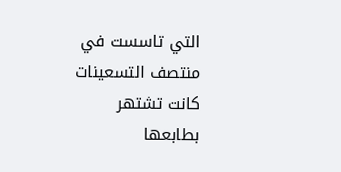التي تاسست في منتصف التسعينات كانت تشتهر بطابعها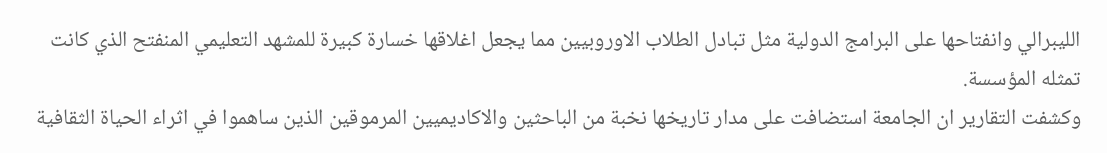الليبرالي وانفتاحها على البرامج الدولية مثل تبادل الطلاب الاوروبيين مما يجعل اغلاقها خسارة كبيرة للمشهد التعليمي المنفتح الذي كانت تمثله المؤسسة.
وكشفت التقارير ان الجامعة استضافت على مدار تاريخها نخبة من الباحثين والاكاديميين المرموقين الذين ساهموا في اثراء الحياة الثقافية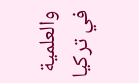والعلمية في تركيا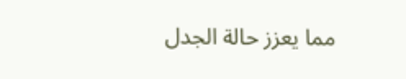مما يعزز حالة الجدل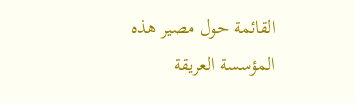القائمة حول مصير هذه المؤسسة العريقة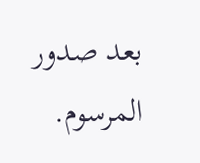بعد صدور المرسوم.